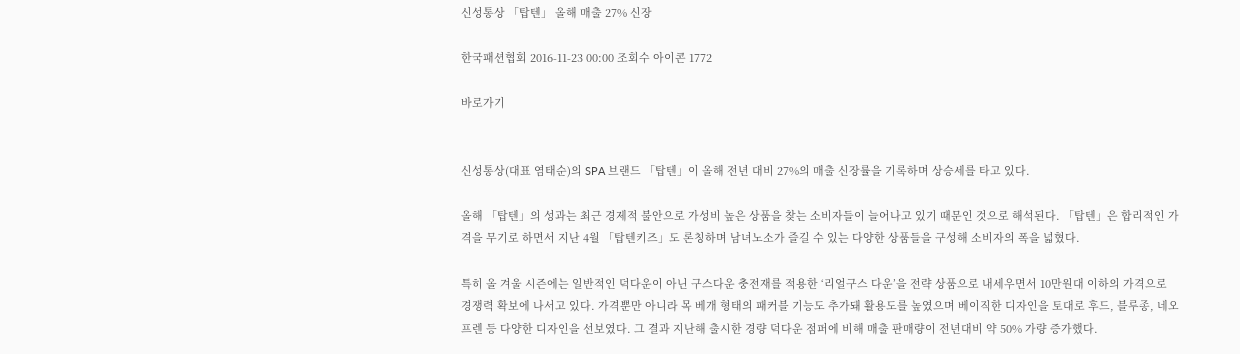신성통상 「탑텐」 올해 매출 27% 신장

한국패션협회 2016-11-23 00:00 조회수 아이콘 1772

바로가기


신성통상(대표 염태순)의 SPA 브랜드 「탑텐」이 올해 전년 대비 27%의 매출 신장률을 기록하며 상승세를 타고 있다.

올해 「탑텐」의 성과는 최근 경제적 불안으로 가성비 높은 상품을 찾는 소비자들이 늘어나고 있기 때문인 것으로 해석된다. 「탑텐」은 합리적인 가격을 무기로 하면서 지난 4월 「탑텐키즈」도 론칭하며 남녀노소가 즐길 수 있는 다양한 상품들을 구성해 소비자의 폭을 넓혔다.

특히 올 겨울 시즌에는 일반적인 덕다운이 아닌 구스다운 충전재를 적용한 ‘리얼구스 다운’을 전략 상품으로 내세우면서 10만원대 이하의 가격으로 경쟁력 확보에 나서고 있다. 가격뿐만 아니라 목 베개 형태의 패커블 기능도 추가돼 활용도를 높였으며 베이직한 디자인을 토대로 후드, 블루종, 네오프렌 등 다양한 디자인을 선보였다. 그 결과 지난해 출시한 경량 덕다운 점퍼에 비해 매출 판매량이 전년대비 약 50% 가량 증가했다.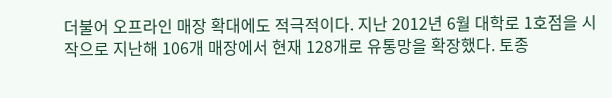더불어 오프라인 매장 확대에도 적극적이다. 지난 2012년 6월 대학로 1호점을 시작으로 지난해 106개 매장에서 현재 128개로 유통망을 확장했다. 토종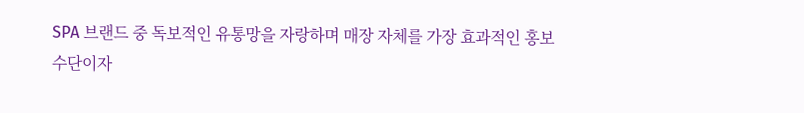SPA 브랜드 중 독보적인 유통망을 자랑하며 매장 자체를 가장 효과적인 홍보 수단이자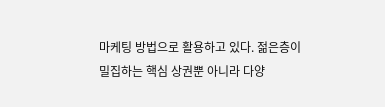마케팅 방법으로 활용하고 있다. 젊은층이 밀집하는 핵심 상권뿐 아니라 다양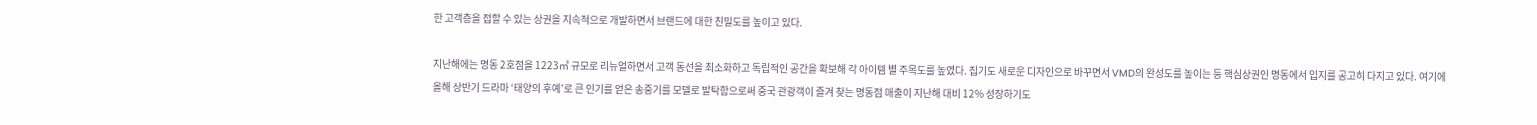한 고객층을 접할 수 있는 상권을 지속적으로 개발하면서 브랜드에 대한 친밀도를 높이고 있다.

지난해에는 명동 2호점을 1223㎡ 규모로 리뉴얼하면서 고객 동선을 최소화하고 독립적인 공간을 확보해 각 아이템 별 주목도를 높였다. 집기도 새로운 디자인으로 바꾸면서 VMD의 완성도를 높이는 등 핵심상권인 명동에서 입지를 공고히 다지고 있다. 여기에 올해 상반기 드라마 ‘태양의 후예’로 큰 인기를 얻은 송중기를 모델로 발탁함으로써 중국 관광객이 즐겨 찾는 명동점 매출이 지난해 대비 12% 성장하기도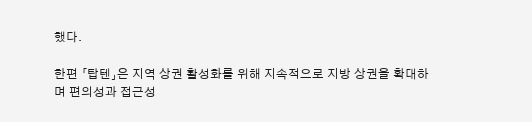했다.

한편 「탑텐」은 지역 상권 활성화를 위해 지속적으로 지방 상권을 확대하며 편의성과 접근성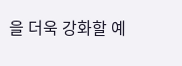을 더욱 강화할 예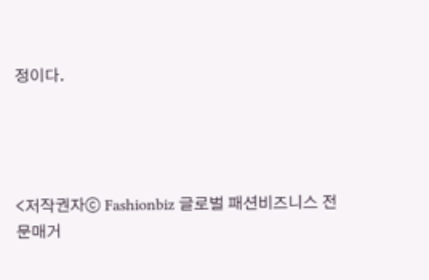정이다.




<저작권자ⓒ Fashionbiz 글로벌 패션비즈니스 전문매거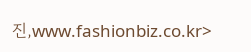진,www.fashionbiz.co.kr>